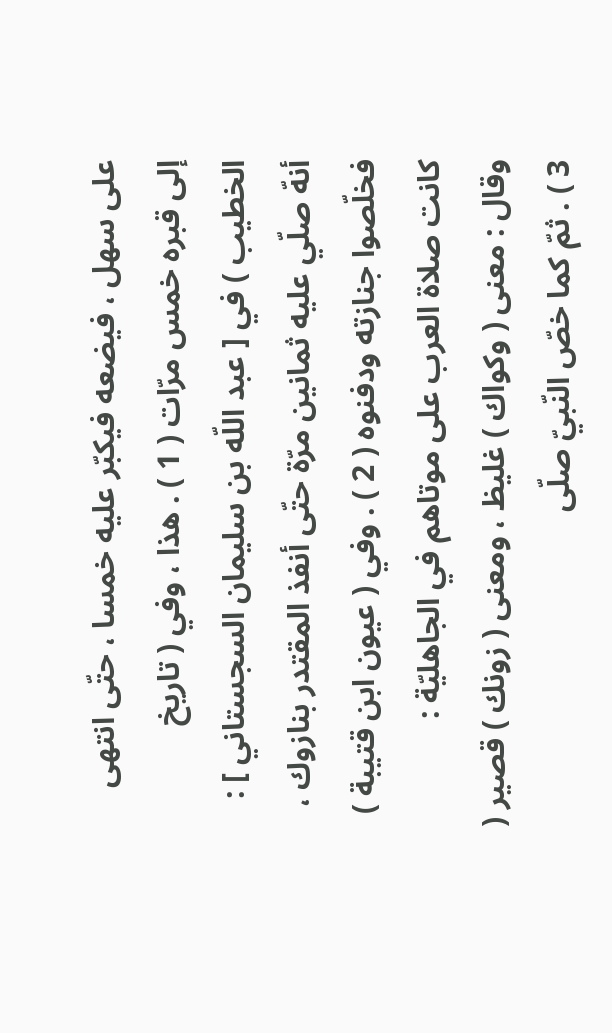على سهل ، فيضعه فيكبّر عليه خمسا ، حتّى انتهى إلى قبره خمس مرّات ( 1 ) . هذا ، وفي ( تاريخ الخطيب ) في [ عبد اللّه بن سليمان السجستاني ] : أنهّ صلّي عليه ثمانين مرّة حتّى أنفذ المقتدر بنازوك ، فخلّصوا جنازته ودفنوه ( 2 ) . وفي ( عيون ابن قتيبة ) كانت صلاة العرب على موتاهم في الجاهليّة :
وقال : معنى ( وكواك ) غليظ ، ومعنى ( زونك ) قصير ( 3 ) . ثمّ كما خصّ النّبيّ صلّى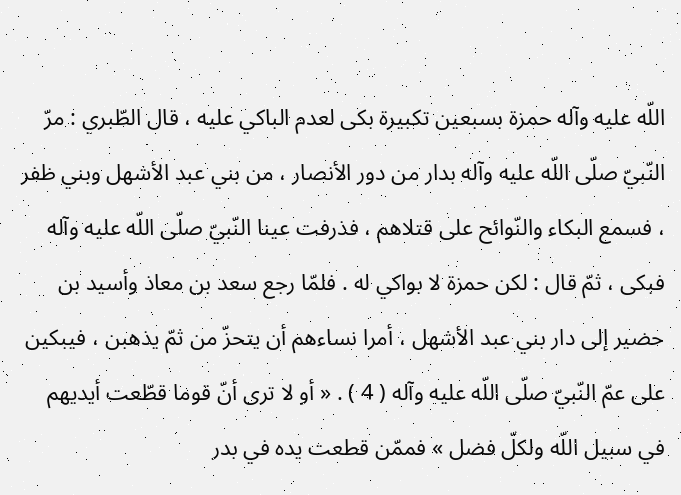اللّه عليه وآله حمزة بسبعين تكبيرة بكى لعدم الباكي عليه ، قال الطّبري : مرّ النّبيّ صلّى اللّه عليه وآله بدار من دور الأنصار ، من بني عبد الأشهل وبني ظفر ، فسمع البكاء والنّوائح على قتلاهم ، فذرفت عينا النّبيّ صلّى اللّه عليه وآله فبكى ، ثمّ قال : لكن حمزة لا بواكي له . فلمّا رجع سعد بن معاذ وأسيد بن حضير إلى دار بني عبد الأشهل ، أمرا نساءهم أن يتحزّ من ثمّ يذهبن ، فيبكين على عمّ النّبيّ صلّى اللّه عليه وآله ( 4 ) . « أو لا ترى أنّ قوما قطّعت أيديهم في سبيل اللّه ولكلّ فضل » فممّن قطعت يده في بدر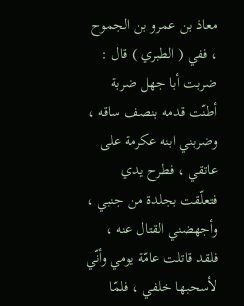معاذ بن عمرو بن الجموح ، ففي ( الطبري ) قال : ضربت أبا جهل ضربة أطنّت قدمه بنصف ساقه ، وضربني ابنه عكرمة على عاتقي ، فطرح يدي فتعلّقت بجلدة من جنبي ، وأجهضني القتال عنه ، فلقد قاتلت عامّة يومي وأنّي لأسحبها خلفي ، فلمّا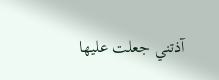آذتني جعلت عليها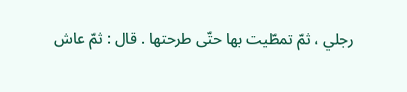رجلي ، ثمّ تمطّيت بها حتّى طرحتها . قال : ثمّ عاش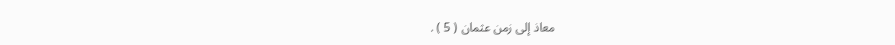معاذ إلى زمن عثمان ( 5 ) .